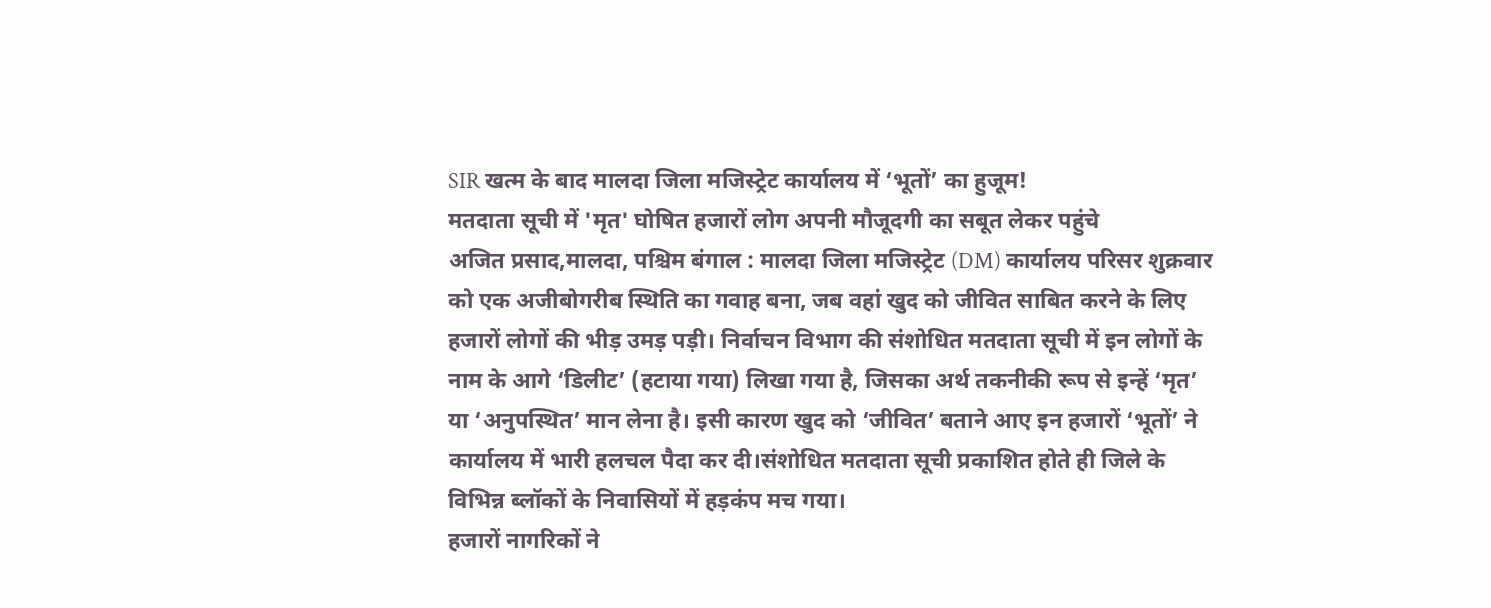SIR खत्म के बाद मालदा जिला मजिस्ट्रेट कार्यालय में ‘भूतों’ का हुजूम!
मतदाता सूची में 'मृत' घोषित हजारों लोग अपनी मौजूदगी का सबूत लेकर पहुंचे
अजित प्रसाद,मालदा, पश्चिम बंगाल : मालदा जिला मजिस्ट्रेट (DM) कार्यालय परिसर शुक्रवार को एक अजीबोगरीब स्थिति का गवाह बना, जब वहां खुद को जीवित साबित करने के लिए हजारों लोगों की भीड़ उमड़ पड़ी। निर्वाचन विभाग की संशोधित मतदाता सूची में इन लोगों के नाम के आगे ‘डिलीट’ (हटाया गया) लिखा गया है, जिसका अर्थ तकनीकी रूप से इन्हें ‘मृत’ या ‘अनुपस्थित’ मान लेना है। इसी कारण खुद को ‘जीवित’ बताने आए इन हजारों ‘भूतों’ ने कार्यालय में भारी हलचल पैदा कर दी।संशोधित मतदाता सूची प्रकाशित होते ही जिले के विभिन्न ब्लॉकों के निवासियों में हड़कंप मच गया।
हजारों नागरिकों ने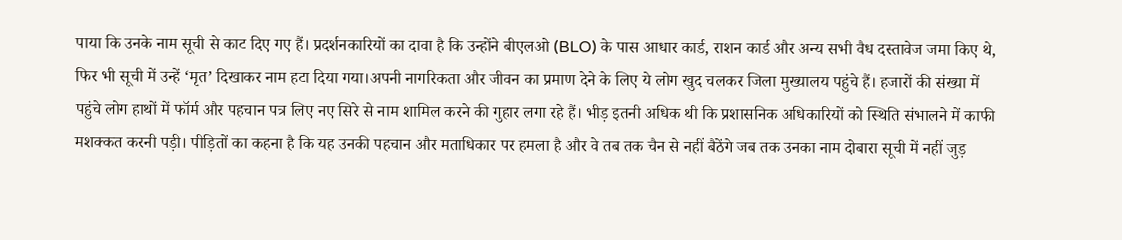पाया कि उनके नाम सूची से काट दिए गए हैं। प्रदर्शनकारियों का दावा है कि उन्होंने बीएलओ (BLO) के पास आधार कार्ड, राशन कार्ड और अन्य सभी वैध दस्तावेज जमा किए थे, फिर भी सूची में उन्हें ‘मृत’ दिखाकर नाम हटा दिया गया।अपनी नागरिकता और जीवन का प्रमाण देने के लिए ये लोग खुद चलकर जिला मुख्यालय पहुंचे हैं। हजारों की संख्या में पहुंचे लोग हाथों में फॉर्म और पहचान पत्र लिए नए सिरे से नाम शामिल करने की गुहार लगा रहे हैं। भीड़ इतनी अधिक थी कि प्रशासनिक अधिकारियों को स्थिति संभालने में काफी मशक्कत करनी पड़ी। पीड़ितों का कहना है कि यह उनकी पहचान और मताधिकार पर हमला है और वे तब तक चैन से नहीं बैठेंगे जब तक उनका नाम दोबारा सूची में नहीं जुड़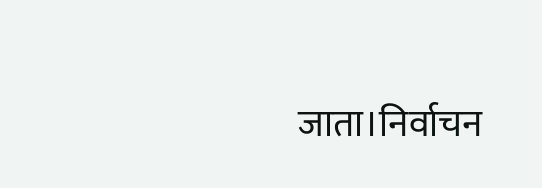जाता।निर्वाचन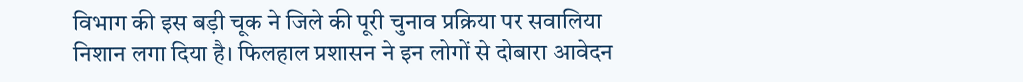विभाग की इस बड़ी चूक ने जिले की पूरी चुनाव प्रक्रिया पर सवालिया निशान लगा दिया है। फिलहाल प्रशासन ने इन लोगों से दोबारा आवेदन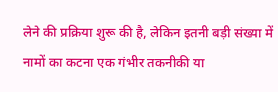लेने की प्रक्रिया शुरू की है, लेकिन इतनी बड़ी संख्या में नामों का कटना एक गंभीर तकनीकी या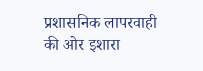प्रशासनिक लापरवाही की ओर इशारा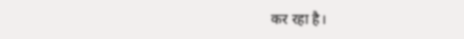कर रहा है।